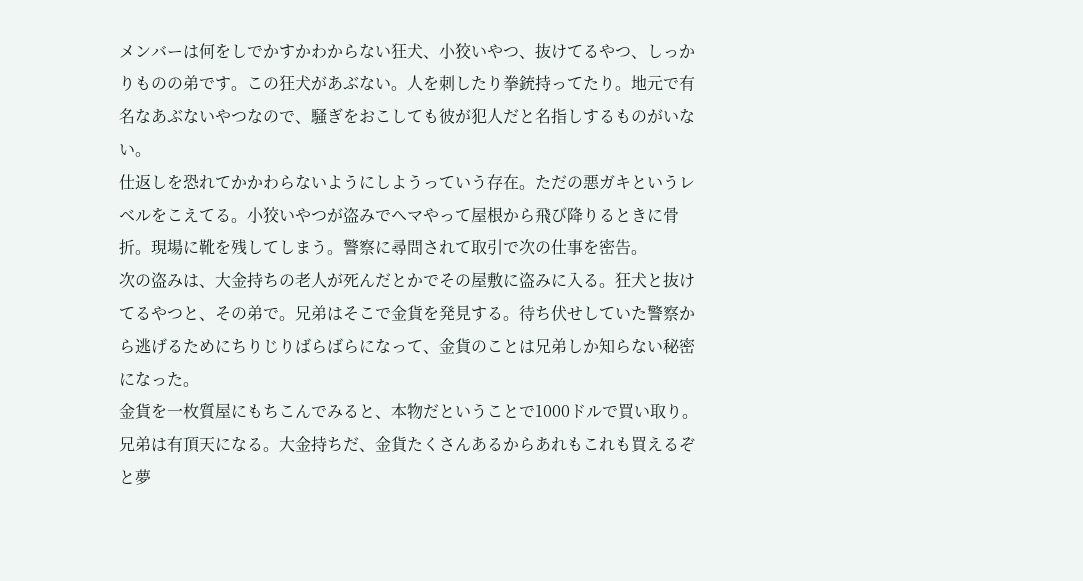メンバーは何をしでかすかわからない狂犬、小狡いやつ、抜けてるやつ、しっかりものの弟です。この狂犬があぶない。人を刺したり拳銃持ってたり。地元で有名なあぶないやつなので、騒ぎをおこしても彼が犯人だと名指しするものがいない。
仕返しを恐れてかかわらないようにしようっていう存在。ただの悪ガキというレベルをこえてる。小狡いやつが盗みでヘマやって屋根から飛び降りるときに骨折。現場に靴を残してしまう。警察に尋問されて取引で次の仕事を密告。
次の盗みは、大金持ちの老人が死んだとかでその屋敷に盗みに入る。狂犬と抜けてるやつと、その弟で。兄弟はそこで金貨を発見する。待ち伏せしていた警察から逃げるためにちりじりばらばらになって、金貨のことは兄弟しか知らない秘密になった。
金貨を一枚質屋にもちこんでみると、本物だということで1000ドルで買い取り。兄弟は有頂天になる。大金持ちだ、金貨たくさんあるからあれもこれも買えるぞと夢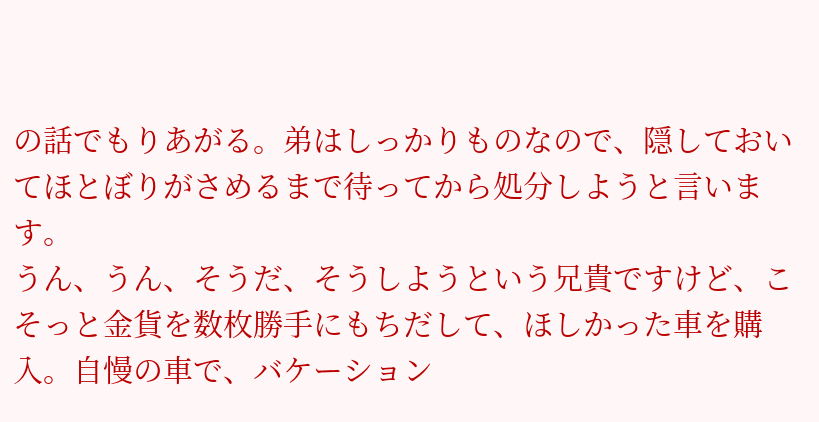の話でもりあがる。弟はしっかりものなので、隠しておいてほとぼりがさめるまで待ってから処分しようと言います。
うん、うん、そうだ、そうしようという兄貴ですけど、こそっと金貨を数枚勝手にもちだして、ほしかった車を購入。自慢の車で、バケーション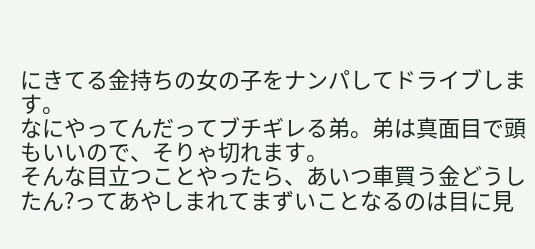にきてる金持ちの女の子をナンパしてドライブします。
なにやってんだってブチギレる弟。弟は真面目で頭もいいので、そりゃ切れます。
そんな目立つことやったら、あいつ車買う金どうしたん?ってあやしまれてまずいことなるのは目に見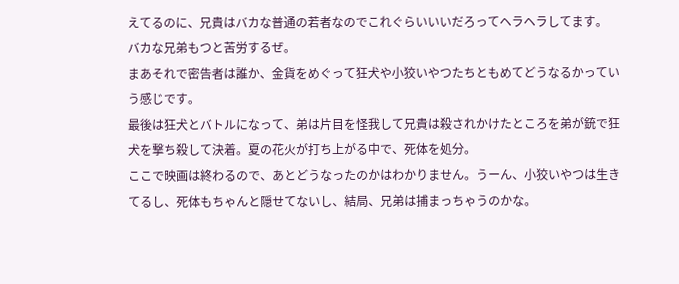えてるのに、兄貴はバカな普通の若者なのでこれぐらいいいだろってヘラヘラしてます。
バカな兄弟もつと苦労するぜ。
まあそれで密告者は誰か、金貨をめぐって狂犬や小狡いやつたちともめてどうなるかっていう感じです。
最後は狂犬とバトルになって、弟は片目を怪我して兄貴は殺されかけたところを弟が銃で狂犬を撃ち殺して決着。夏の花火が打ち上がる中で、死体を処分。
ここで映画は終わるので、あとどうなったのかはわかりません。うーん、小狡いやつは生きてるし、死体もちゃんと隠せてないし、結局、兄弟は捕まっちゃうのかな。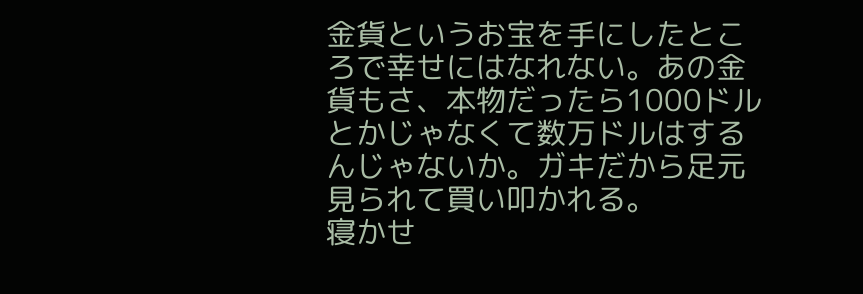金貨というお宝を手にしたところで幸せにはなれない。あの金貨もさ、本物だったら1000ドルとかじゃなくて数万ドルはするんじゃないか。ガキだから足元見られて買い叩かれる。
寝かせ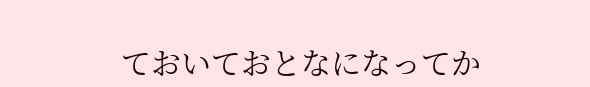ておいておとなになってか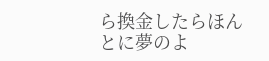ら換金したらほんとに夢のよ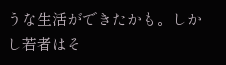うな生活ができたかも。しかし若者はそ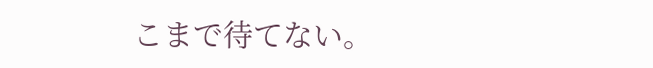こまで待てない。